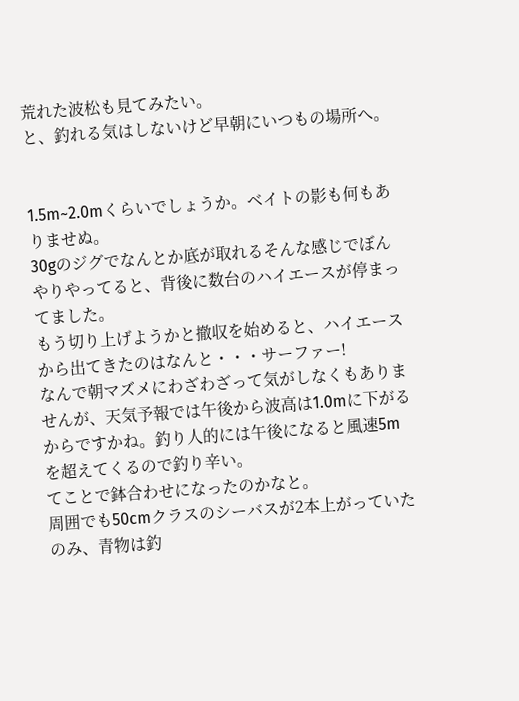荒れた波松も見てみたい。
と、釣れる気はしないけど早朝にいつもの場所へ。


1.5m~2.0mくらいでしょうか。ベイトの影も何もありませぬ。
30gのジグでなんとか底が取れるそんな感じでぼんやりやってると、背後に数台のハイエースが停まってました。
もう切り上げようかと撤収を始めると、ハイエースから出てきたのはなんと・・・サーファー!
なんで朝マズメにわざわざって気がしなくもありませんが、天気予報では午後から波高は1.0mに下がるからですかね。釣り人的には午後になると風速5mを超えてくるので釣り辛い。
てことで鉢合わせになったのかなと。
周囲でも50cmクラスのシーバスが2本上がっていたのみ、青物は釣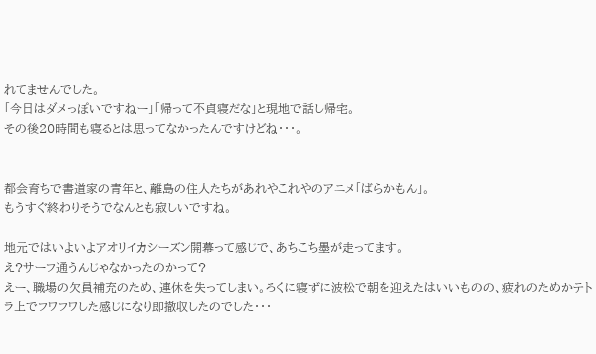れてませんでした。
「今日はダメっぽいですねー」「帰って不貞寝だな」と現地で話し帰宅。
その後20時間も寝るとは思ってなかったんですけどね・・・。


都会育ちで書道家の青年と、離島の住人たちがあれやこれやのアニメ「ばらかもん」。
もうすぐ終わりそうでなんとも寂しいですね。

地元ではいよいよアオリイカシーズン開幕って感じで、あちこち墨が走ってます。
え?サーフ通うんじゃなかったのかって?
えー、職場の欠員補充のため、連休を失ってしまい。ろくに寝ずに波松で朝を迎えたはいいものの、疲れのためかテトラ上でフワフワした感じになり即撤収したのでした・・・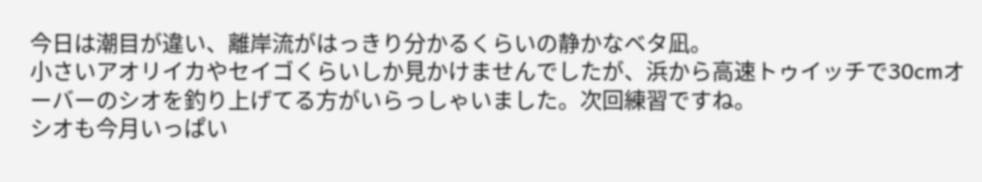今日は潮目が違い、離岸流がはっきり分かるくらいの静かなベタ凪。
小さいアオリイカやセイゴくらいしか見かけませんでしたが、浜から高速トゥイッチで30cmオーバーのシオを釣り上げてる方がいらっしゃいました。次回練習ですね。
シオも今月いっぱい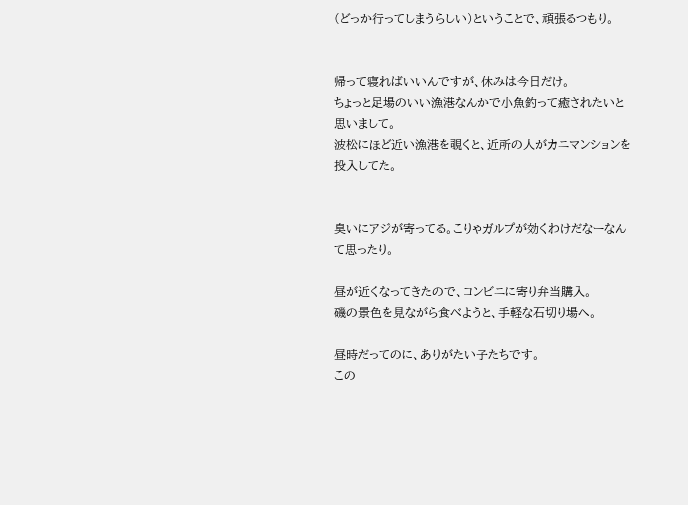(どっか行ってしまうらしい)ということで、頑張るつもり。


帰って寝ればいいんですが、休みは今日だけ。
ちょっと足場のいい漁港なんかで小魚釣って癒されたいと思いまして。
波松にほど近い漁港を覗くと、近所の人がカニマンションを投入してた。


臭いにアジが寄ってる。こりゃガルプが効くわけだなーなんて思ったり。

昼が近くなってきたので、コンビニに寄り弁当購入。
磯の景色を見ながら食べようと、手軽な石切り場へ。

昼時だってのに、ありがたい子たちです。
この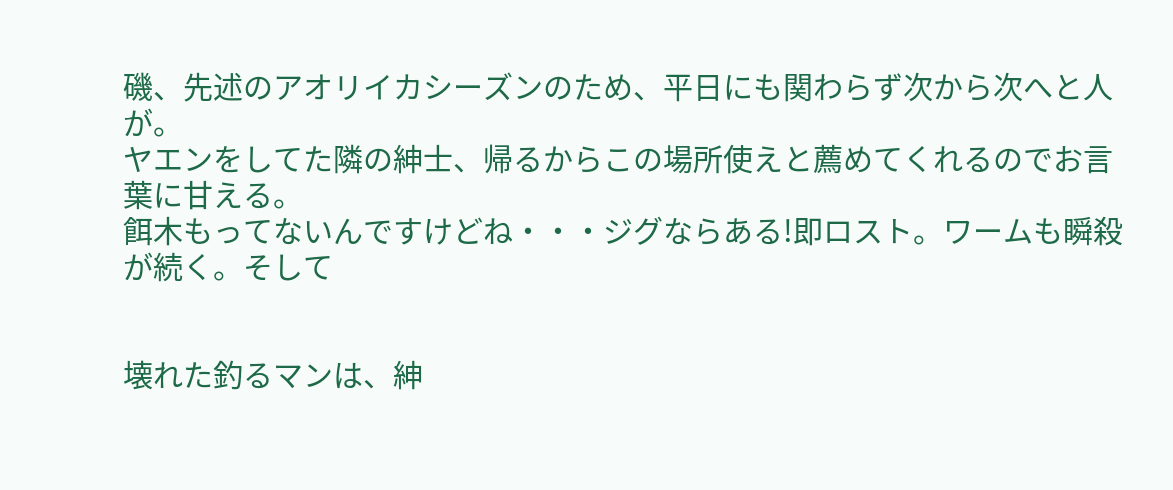磯、先述のアオリイカシーズンのため、平日にも関わらず次から次へと人が。
ヤエンをしてた隣の紳士、帰るからこの場所使えと薦めてくれるのでお言葉に甘える。
餌木もってないんですけどね・・・ジグならある!即ロスト。ワームも瞬殺が続く。そして


壊れた釣るマンは、紳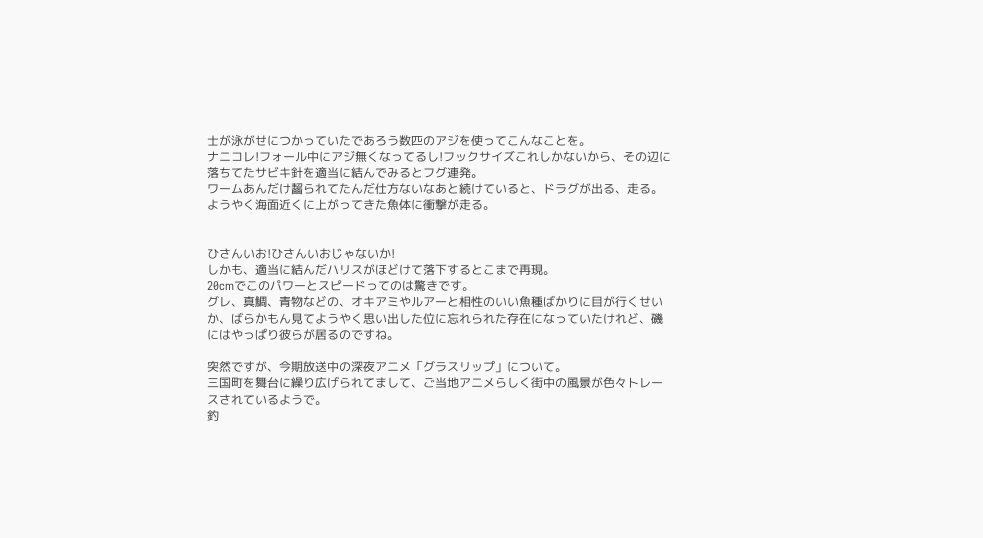士が泳がせにつかっていたであろう数匹のアジを使ってこんなことを。
ナニコレ!フォール中にアジ無くなってるし!フックサイズこれしかないから、その辺に落ちてたサビキ針を適当に結んでみるとフグ連発。
ワームあんだけ齧られてたんだ仕方ないなあと続けていると、ドラグが出る、走る。
ようやく海面近くに上がってきた魚体に衝撃が走る。


ひさんいお!ひさんいおじゃないか!
しかも、適当に結んだハリスがほどけて落下するとこまで再現。
20cmでこのパワーとスピードってのは驚きです。
グレ、真鯛、青物などの、オキアミやルアーと相性のいい魚種ばかりに目が行くせいか、ばらかもん見てようやく思い出した位に忘れられた存在になっていたけれど、磯にはやっぱり彼らが居るのですね。

突然ですが、今期放送中の深夜アニメ「グラスリップ」について。
三国町を舞台に繰り広げられてまして、ご当地アニメらしく街中の風景が色々トレースされているようで。
釣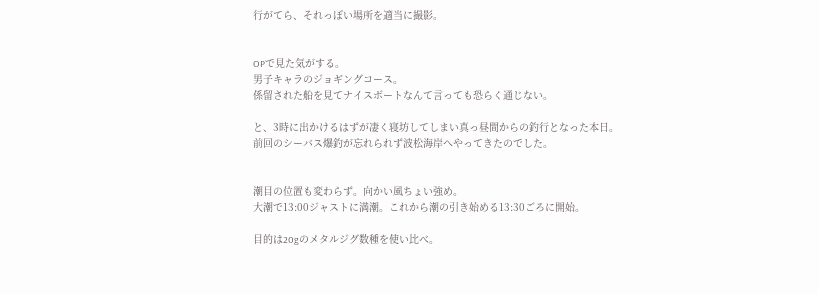行がてら、それっぽい場所を適当に撮影。


OPで見た気がする。
男子キャラのジョギングコース。
係留された船を見てナイスボートなんて言っても恐らく通じない。

と、3時に出かけるはずが凄く寝坊してしまい真っ昼間からの釣行となった本日。
前回のシーバス爆釣が忘れられず波松海岸へやってきたのでした。


潮目の位置も変わらず。向かい風ちょい強め。
大潮で13:00ジャストに満潮。これから潮の引き始める13:30ごろに開始。

目的は20gのメタルジグ数種を使い比べ。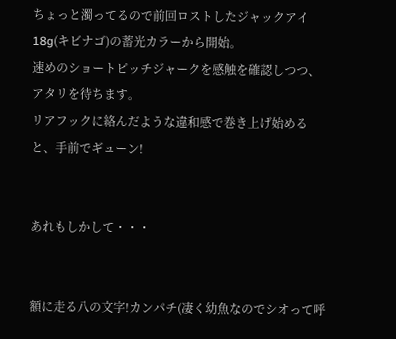ちょっと濁ってるので前回ロストしたジャックアイ18g(キビナゴ)の蓄光カラーから開始。
速めのショートピッチジャークを感触を確認しつつ、アタリを待ちます。
リアフックに絡んだような違和感で巻き上げ始めると、手前でギューン!


あれもしかして・・・


額に走る八の文字!カンパチ(凄く幼魚なのでシオって呼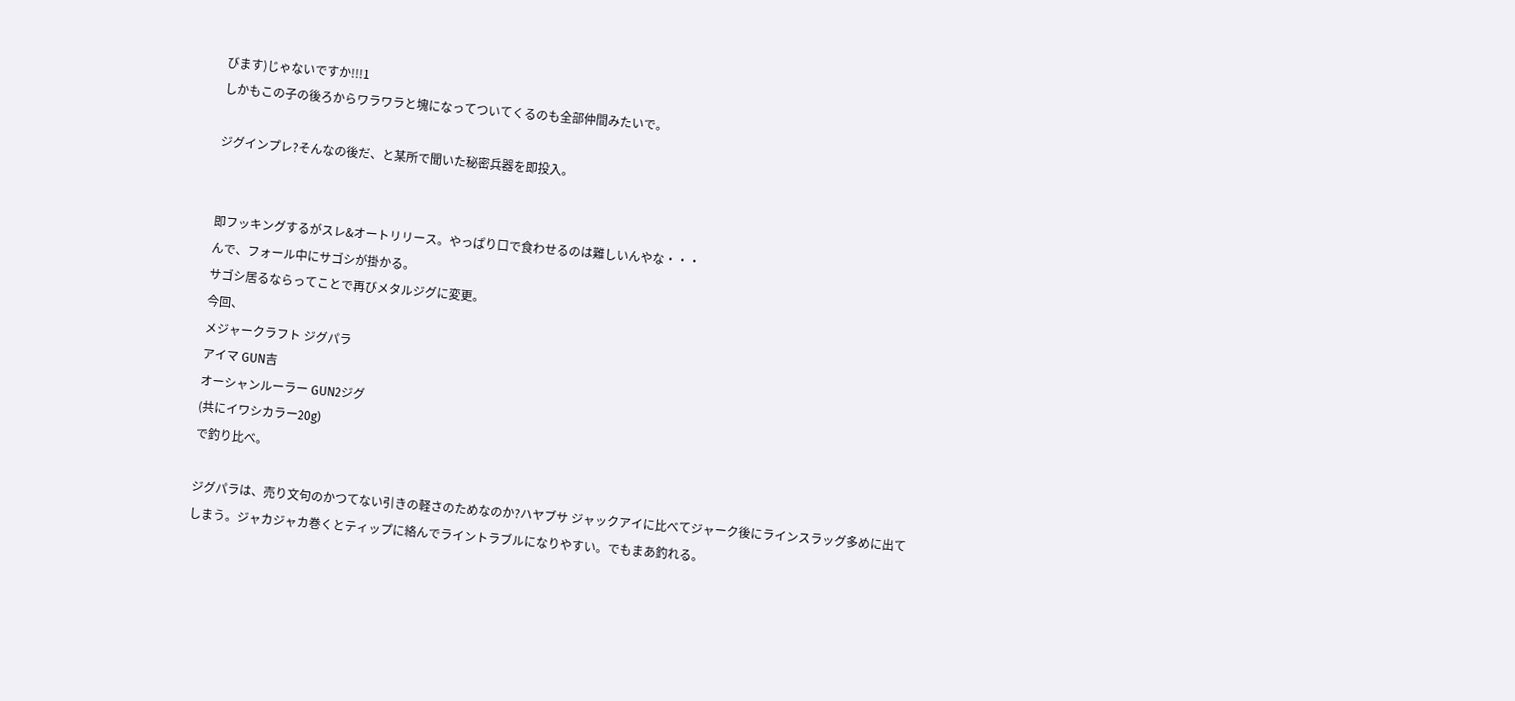びます)じゃないですか!!!1
しかもこの子の後ろからワラワラと塊になってついてくるのも全部仲間みたいで。

ジグインプレ?そんなの後だ、と某所で聞いた秘密兵器を即投入。


即フッキングするがスレ&オートリリース。やっぱり口で食わせるのは難しいんやな・・・
んで、フォール中にサゴシが掛かる。
サゴシ居るならってことで再びメタルジグに変更。
今回、
メジャークラフト ジグパラ
アイマ GUN吉
オーシャンルーラー GUN2ジグ
(共にイワシカラー20g)
で釣り比べ。

ジグパラは、売り文句のかつてない引きの軽さのためなのか?ハヤブサ ジャックアイに比べてジャーク後にラインスラッグ多めに出てしまう。ジャカジャカ巻くとティップに絡んでライントラブルになりやすい。でもまあ釣れる。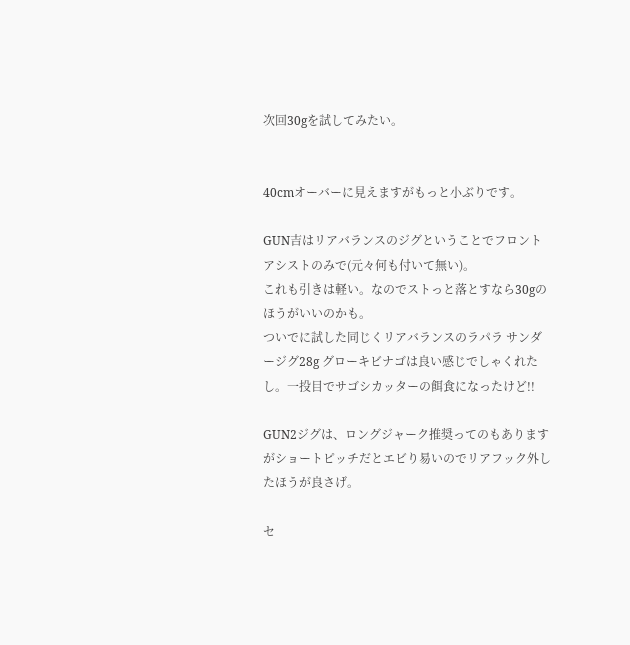次回30gを試してみたい。


40cmオーバーに見えますがもっと小ぶりです。

GUN吉はリアバランスのジグということでフロントアシストのみで(元々何も付いて無い)。
これも引きは軽い。なのでストっと落とすなら30gのほうがいいのかも。
ついでに試した同じくリアバランスのラパラ サンダージグ28g グローキビナゴは良い感じでしゃくれたし。一投目でサゴシカッターの餌食になったけど!!

GUN2ジグは、ロングジャーク推奨ってのもありますがショートピッチだとエビり易いのでリアフック外したほうが良さげ。

セ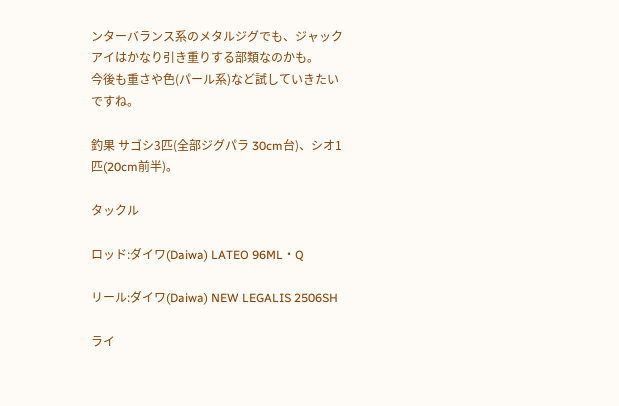ンターバランス系のメタルジグでも、ジャックアイはかなり引き重りする部類なのかも。
今後も重さや色(パール系)など試していきたいですね。

釣果 サゴシ3匹(全部ジグパラ 30cm台)、シオ1匹(20cm前半)。

タックル

ロッド:ダイワ(Daiwa) LATEO 96ML・Q

リール:ダイワ(Daiwa) NEW LEGALIS 2506SH

ライ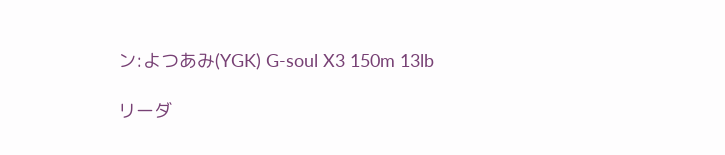ン:よつあみ(YGK) G-soul X3 150m 13lb

リーダ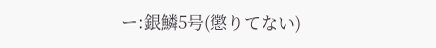ー:銀鱗5号(懲りてない)